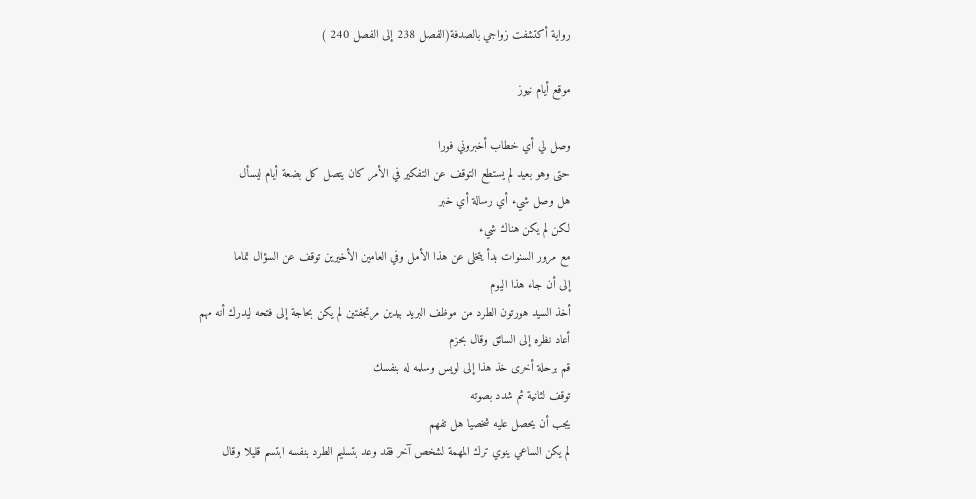رواية أكتشفت زواجي بالصدفة(الفصل 238 إلى الفصل 240 )

موقع أيام نيوز

وصل لي أي خطاب أخبروني فورا
حتى وهو بعيد لم يستطع التوقف عن التفكير في الأمر كان يتصل كل بضعة أيام ليسأل
هل وصل شيء أي رسالة أي خبر
لكن لم يكن هناك شيء
مع مرور السنوات بدأ يتخلى عن هذا الأمل وفي العامين الأخيرين توقف عن السؤال تماما
إلى أن جاء هذا اليوم
أخذ السيد هورتون الطرد من موظف البريد بيدين مرتجفتين لم يكن بحاجة إلى فتحه ليدرك أنه مهم
أعاد نظره إلى السائق وقال بحزم
قم برحلة أخرى خذ هذا إلى لويس وسلمه له بنفسك
توقف لثانية ثم شدد بصوته
يجب أن يحصل عليه شخصيا هل تفهم
لم يكن الساعي ينوي ترك المهمة لشخص آخر فقد وعد بتسليم الطرد بنفسه ابتسم قليلا وقال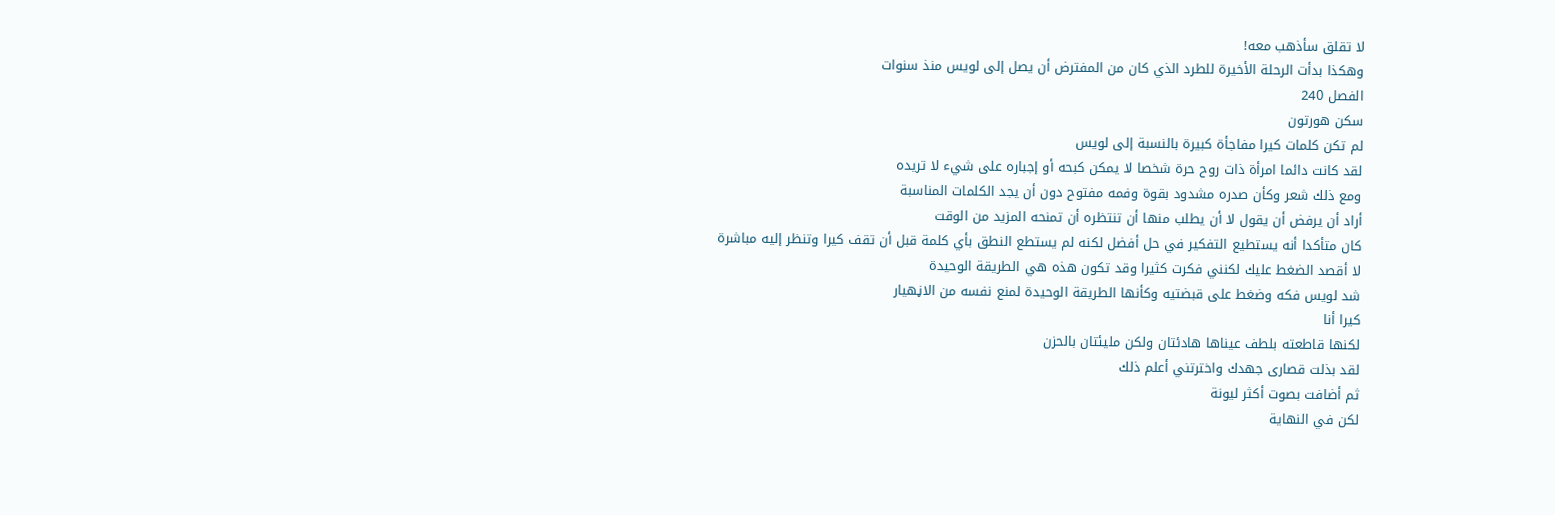لا تقلق سأذهب معه!
وهكذا بدأت الرحلة الأخيرة للطرد الذي كان من المفترض أن يصل إلى لويس منذ سنوات
الفصل 240
سكن هورتون
لم تكن كلمات كيرا مفاجأة كبيرة بالنسبة إلى لويس
لقد كانت دائما امرأة ذات روح حرة شخصا لا يمكن كبحه أو إجباره على شيء لا تريده
ومع ذلك شعر وكأن صدره مشدود بقوة وفمه مفتوح دون أن يجد الكلمات المناسبة
أراد أن يرفض أن يقول لا أن يطلب منها أن تنتظره أن تمنحه المزيد من الوقت
كان متأكدا أنه يستطيع التفكير في حل أفضل لكنه لم يستطع النطق بأي كلمة قبل أن تقف كيرا وتنظر إليه مباشرة
لا أقصد الضغط عليك لكنني فكرت كثيرا وقد تكون هذه هي الطريقة الوحيدة
شد لويس فكه وضغط على قبضتيه وكأنها الطريقة الوحيدة لمنع نفسه من الاڼهيار
كيرا أنا
لكنها قاطعته بلطف عيناها هادئتان ولكن مليئتان بالحزن
لقد بذلت قصارى جهدك واخترتني أعلم ذلك
ثم أضافت بصوت أكثر ليونة
لكن في النهاية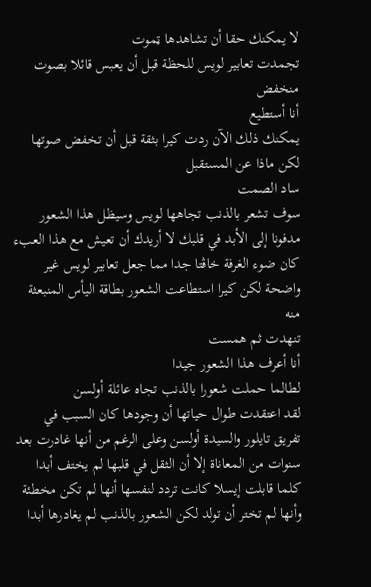لا يمكنك حقا أن تشاهدها ټموت
تجمدت تعابير لويس للحظة قبل أن يعبس قائلا بصوت منخفض
أنا أستطيع
يمكنك ذلك الآن ردت كيرا بثقة قبل أن تخفض صوتها لكن ماذا عن المستقبل
ساد الصمت
سوف تشعر بالذنب تجاهها لويس وسيظل هذا الشعور مدفونا إلى الأبد في قلبك لا أريدك أن تعيش مع هذا العبء
كان ضوء الغرفة خاڤتا جدا مما جعل تعابير لويس غير واضحة لكن كيرا استطاعت الشعور بطاقة اليأس المنبعثة منه
تنهدت ثم همست
أنا أعرف هذا الشعور جيدا
لطالما حملت شعورا بالذنب تجاه عائلة أولسن
لقد اعتقدت طوال حياتها أن وجودها كان السبب في تفريق تايلور والسيدة أولسن وعلى الرغم من أنها غادرت بعد سنوات من المعاناة إلا أن الثقل في قلبها لم يختف أبدا
كلما قابلت إيسلا كانت تردد لنفسها أنها لم تكن مخطئة وأنها لم تختر أن تولد لكن الشعور بالذنب لم يغادرها أبدا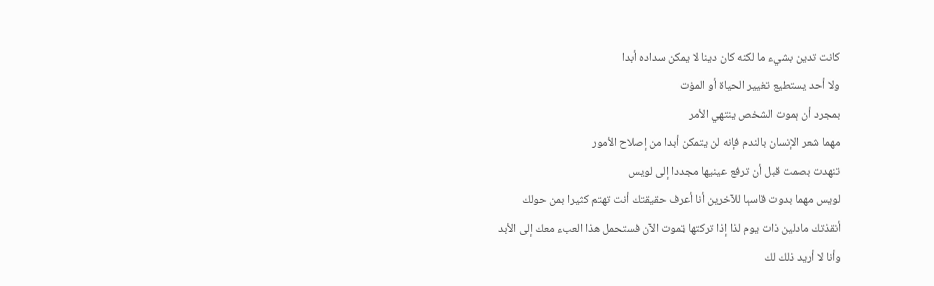كانت تدين بشيء ما لكنه كان دينا لا يمكن سداده أبدا
ولا أحد يستطيع تغيير الحياة أو المۏت
بمجرد أن ېموت الشخص ينتهي الأمر
مهما شعر الإنسان بالندم فإنه لن يتمكن أبدا من إصلاح الأمور
تنهدت بصمت قبل أن ترفع عينيها مجددا إلى لويس
لويس مهما بدوت قاسېا للآخرين أنا أعرف حقيقتك أنت تهتم كثيرا بمن حولك
أنقذتك مادلين ذات يوم لذا إذا تركتها ټموت الآن فستحمل هذا العبء معك إلى الأبد
وأنا لا أريد ذلك لك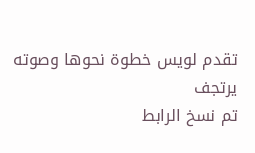تقدم لويس خطوة نحوها وصوته يرتجف
تم نسخ الرابط